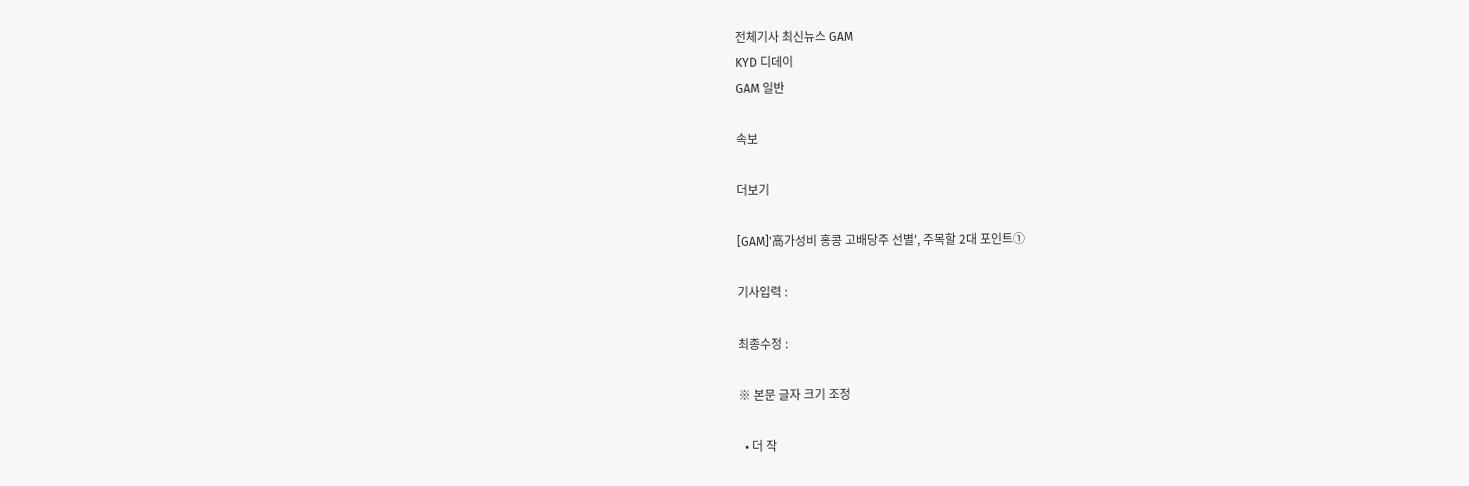전체기사 최신뉴스 GAM
KYD 디데이
GAM 일반

속보

더보기

[GAM]'高가성비 홍콩 고배당주 선별', 주목할 2대 포인트①

기사입력 :

최종수정 :

※ 본문 글자 크기 조정

  • 더 작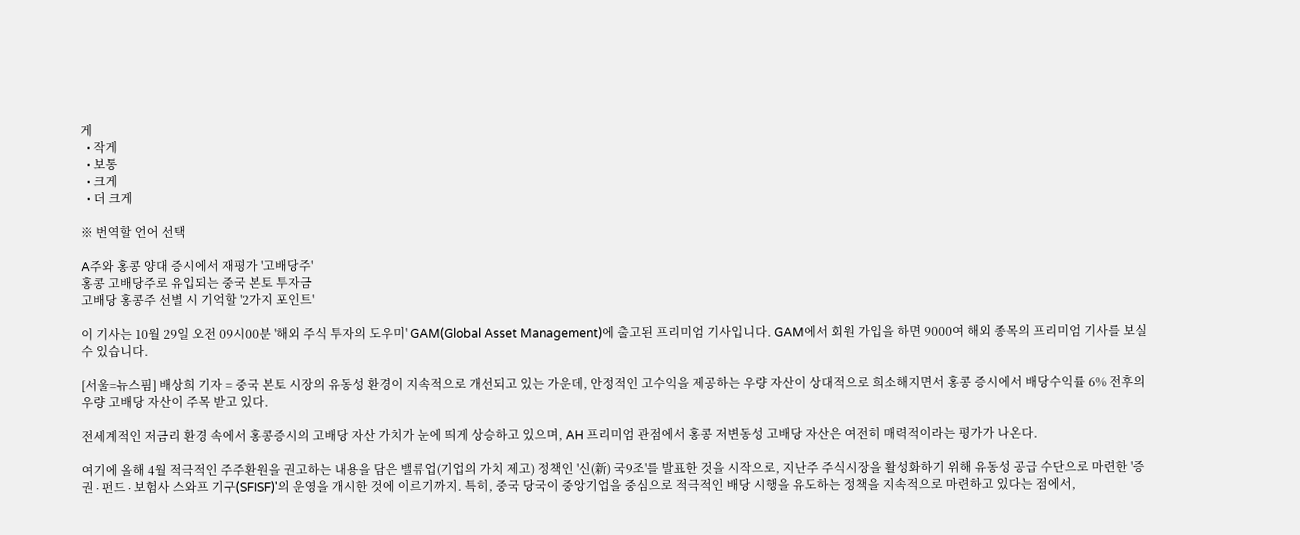게
  • 작게
  • 보통
  • 크게
  • 더 크게

※ 번역할 언어 선택

A주와 홍콩 양대 증시에서 재평가 '고배당주'
홍콩 고배당주로 유입되는 중국 본토 투자금
고배당 홍콩주 선별 시 기억할 '2가지 포인트'

이 기사는 10월 29일 오전 09시00분 '해외 주식 투자의 도우미' GAM(Global Asset Management)에 출고된 프리미엄 기사입니다. GAM에서 회원 가입을 하면 9000여 해외 종목의 프리미엄 기사를 보실 수 있습니다.

[서울=뉴스핌] 배상희 기자 = 중국 본토 시장의 유동성 환경이 지속적으로 개선되고 있는 가운데, 안정적인 고수익을 제공하는 우량 자산이 상대적으로 희소해지면서 홍콩 증시에서 배당수익률 6% 전후의 우량 고배당 자산이 주목 받고 있다.

전세계적인 저금리 환경 속에서 홍콩증시의 고배당 자산 가치가 눈에 띄게 상승하고 있으며, AH 프리미엄 관점에서 홍콩 저변동성 고배당 자산은 여전히 매력적이라는 평가가 나온다.

여기에 올해 4월 적극적인 주주환원을 권고하는 내용을 담은 밸류업(기업의 가치 제고) 정책인 '신(新) 국9조'를 발표한 것을 시작으로, 지난주 주식시장을 활성화하기 위해 유동성 공급 수단으로 마련한 '증권∙펀드∙보험사 스와프 기구(SFISF)'의 운영을 개시한 것에 이르기까지. 특히, 중국 당국이 중앙기업을 중심으로 적극적인 배당 시행을 유도하는 정책을 지속적으로 마련하고 있다는 점에서,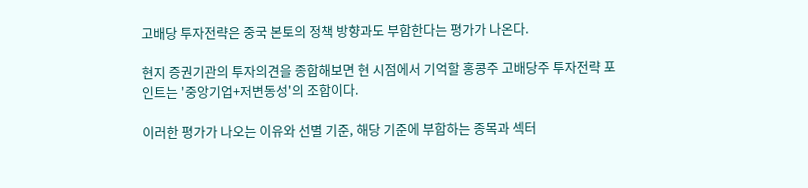고배당 투자전략은 중국 본토의 정책 방향과도 부합한다는 평가가 나온다.

현지 증권기관의 투자의견을 종합해보면 현 시점에서 기억할 홍콩주 고배당주 투자전략 포인트는 '중앙기업+저변동성'의 조합이다.

이러한 평가가 나오는 이유와 선별 기준, 해당 기준에 부합하는 종목과 섹터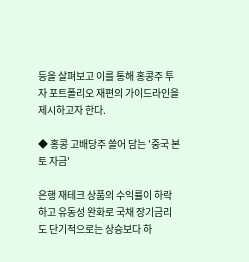등을 살펴보고 이를 통해 홍콩주 투자 포트폴리오 재편의 가이드라인을 제시하고자 한다.

◆ 홍콩 고배당주 쓸어 담는 '중국 본토 자금'

은행 재테크 상품의 수익률이 하락하고 유동성 완화로 국채 장기금리도 단기적으로는 상승보다 하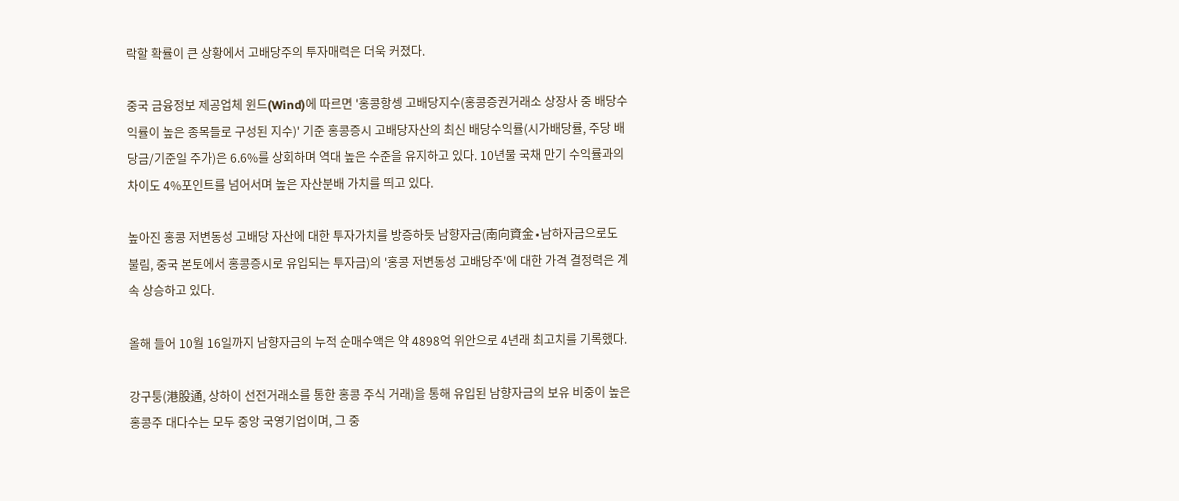락할 확률이 큰 상황에서 고배당주의 투자매력은 더욱 커졌다.

중국 금융정보 제공업체 윈드(Wind)에 따르면 '홍콩항셍 고배당지수(홍콩증권거래소 상장사 중 배당수익률이 높은 종목들로 구성된 지수)' 기준 홍콩증시 고배당자산의 최신 배당수익률(시가배당률, 주당 배당금/기준일 주가)은 6.6%를 상회하며 역대 높은 수준을 유지하고 있다. 10년물 국채 만기 수익률과의 차이도 4%포인트를 넘어서며 높은 자산분배 가치를 띄고 있다.

높아진 홍콩 저변동성 고배당 자산에 대한 투자가치를 방증하듯 남향자금(南向資金∙남하자금으로도 불림, 중국 본토에서 홍콩증시로 유입되는 투자금)의 '홍콩 저변동성 고배당주'에 대한 가격 결정력은 계속 상승하고 있다.

올해 들어 10월 16일까지 남향자금의 누적 순매수액은 약 4898억 위안으로 4년래 최고치를 기록했다.

강구퉁(港股通, 상하이 선전거래소를 통한 홍콩 주식 거래)을 통해 유입된 남향자금의 보유 비중이 높은 홍콩주 대다수는 모두 중앙 국영기업이며, 그 중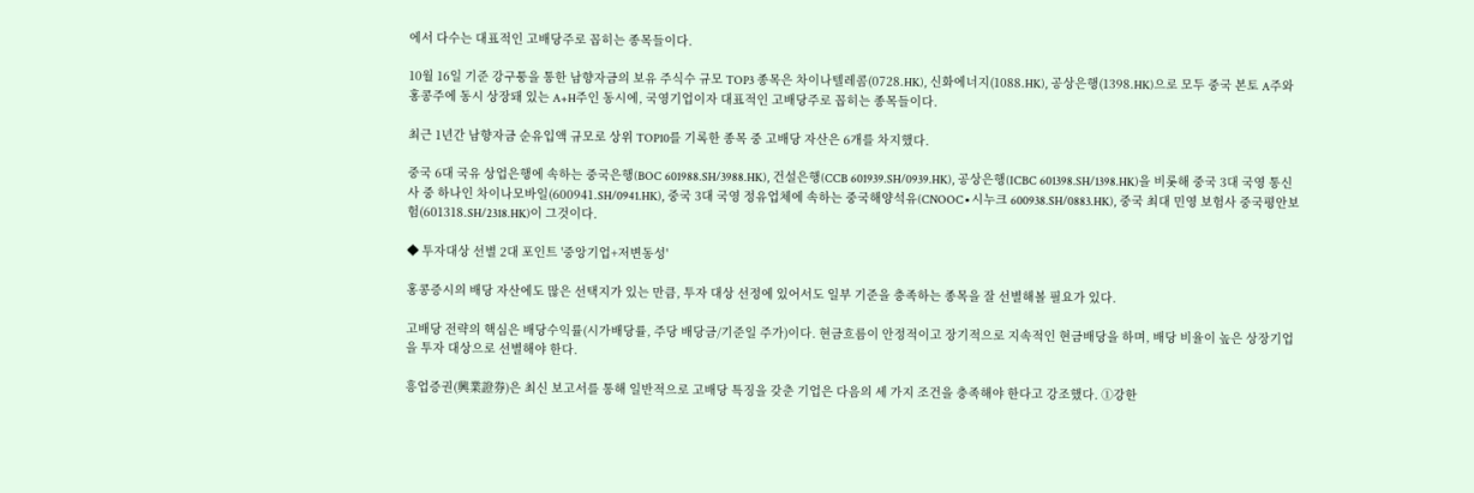에서 다수는 대표적인 고배당주로 꼽히는 종목들이다.

10월 16일 기준 강구퉁을 통한 남향자금의 보유 주식수 규모 TOP3 종목은 차이나텔레콤(0728.HK), 신화에너지(1088.HK), 공상은행(1398.HK)으로 모두 중국 본토 A주와 홍콩주에 동시 상장돼 있는 A+H주인 동시에, 국영기업이자 대표적인 고배당주로 꼽히는 종목들이다.

최근 1년간 남향자금 순유입액 규모로 상위 TOP10를 기록한 종목 중 고배당 자산은 6개를 차지했다.

중국 6대 국유 상업은행에 속하는 중국은행(BOC 601988.SH/3988.HK), 건설은행(CCB 601939.SH/0939.HK), 공상은행(ICBC 601398.SH/1398.HK)을 비롯해 중국 3대 국영 통신사 중 하나인 차이나모바일(600941.SH/0941.HK), 중국 3대 국영 정유업체에 속하는 중국해양석유(CNOOC∙시누크 600938.SH/0883.HK), 중국 최대 민영 보험사 중국평안보험(601318.SH/2318.HK)이 그것이다.

◆ 투자대상 선별 2대 포인트 '중앙기업+저변동성'

홍콩증시의 배당 자산에도 많은 선택지가 있는 만큼, 투자 대상 선정에 있어서도 일부 기준을 충족하는 종목을 잘 선별해볼 필요가 있다.

고배당 전략의 핵심은 배당수익률(시가배당률, 주당 배당금/기준일 주가)이다. 현금흐름이 안정적이고 장기적으로 지속적인 현금배당을 하며, 배당 비율이 높은 상장기업을 투자 대상으로 선별해야 한다.

흥업증권(興業證券)은 최신 보고서를 통해 일반적으로 고배당 특징을 갖춘 기업은 다음의 세 가지 조건을 충족해야 한다고 강조했다. ①강한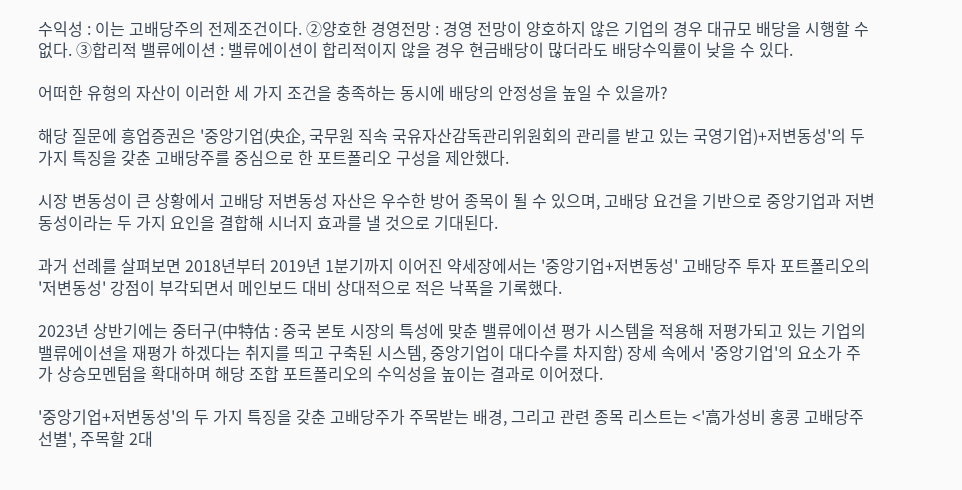수익성 : 이는 고배당주의 전제조건이다. ②양호한 경영전망 : 경영 전망이 양호하지 않은 기업의 경우 대규모 배당을 시행할 수 없다. ③합리적 밸류에이션 : 밸류에이션이 합리적이지 않을 경우 현금배당이 많더라도 배당수익률이 낮을 수 있다.

어떠한 유형의 자산이 이러한 세 가지 조건을 충족하는 동시에 배당의 안정성을 높일 수 있을까?

해당 질문에 흥업증권은 '중앙기업(央企, 국무원 직속 국유자산감독관리위원회의 관리를 받고 있는 국영기업)+저변동성'의 두 가지 특징을 갖춘 고배당주를 중심으로 한 포트폴리오 구성을 제안했다.

시장 변동성이 큰 상황에서 고배당 저변동성 자산은 우수한 방어 종목이 될 수 있으며, 고배당 요건을 기반으로 중앙기업과 저변동성이라는 두 가지 요인을 결합해 시너지 효과를 낼 것으로 기대된다.

과거 선례를 살펴보면 2018년부터 2019년 1분기까지 이어진 약세장에서는 '중앙기업+저변동성' 고배당주 투자 포트폴리오의 '저변동성' 강점이 부각되면서 메인보드 대비 상대적으로 적은 낙폭을 기록했다.

2023년 상반기에는 중터구(中特估 : 중국 본토 시장의 특성에 맞춘 밸류에이션 평가 시스템을 적용해 저평가되고 있는 기업의 밸류에이션을 재평가 하겠다는 취지를 띄고 구축된 시스템, 중앙기업이 대다수를 차지함) 장세 속에서 '중앙기업'의 요소가 주가 상승모멘텀을 확대하며 해당 조합 포트폴리오의 수익성을 높이는 결과로 이어졌다.

'중앙기업+저변동성'의 두 가지 특징을 갖춘 고배당주가 주목받는 배경, 그리고 관련 종목 리스트는 <'高가성비 홍콩 고배당주 선별', 주목할 2대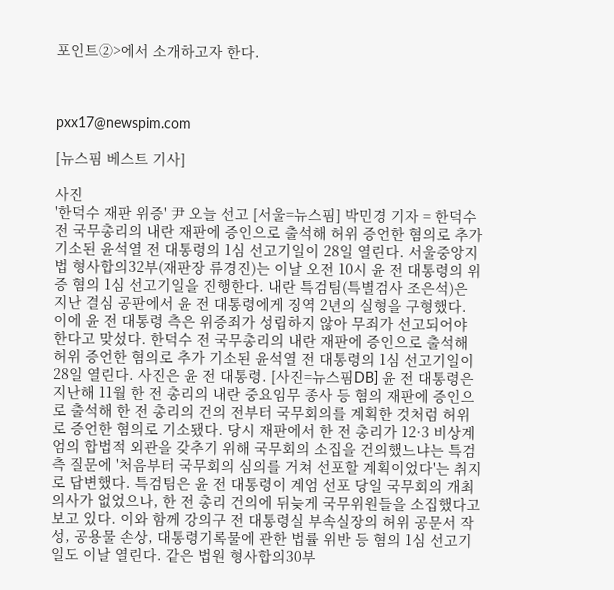포인트②>에서 소개하고자 한다.



pxx17@newspim.com

[뉴스핌 베스트 기사]

사진
'한덕수 재판 위증' 尹 오늘 선고 [서울=뉴스핌] 박민경 기자 = 한덕수 전 국무총리의 내란 재판에 증인으로 출석해 허위 증언한 혐의로 추가 기소된 윤석열 전 대통령의 1심 선고기일이 28일 열린다. 서울중앙지법 형사합의32부(재판장 류경진)는 이날 오전 10시 윤 전 대통령의 위증 혐의 1심 선고기일을 진행한다. 내란 특검팀(특별검사 조은석)은 지난 결심 공판에서 윤 전 대통령에게 징역 2년의 실형을 구형했다. 이에 윤 전 대통령 측은 위증죄가 성립하지 않아 무죄가 선고되어야 한다고 맞섰다. 한덕수 전 국무총리의 내란 재판에 증인으로 출석해 허위 증언한 혐의로 추가 기소된 윤석열 전 대통령의 1심 선고기일이 28일 열린다. 사진은 윤 전 대통령. [사진=뉴스핌DB] 윤 전 대통령은 지난해 11월 한 전 총리의 내란 중요임무 종사 등 혐의 재판에 증인으로 출석해 한 전 총리의 건의 전부터 국무회의를 계획한 것처럼 허위로 증언한 혐의로 기소됐다. 당시 재판에서 한 전 총리가 12·3 비상계엄의 합법적 외관을 갖추기 위해 국무회의 소집을 건의했느냐는 특검 측 질문에 '처음부터 국무회의 심의를 거쳐 선포할 계획이었다'는 취지로 답변했다. 특검팀은 윤 전 대통령이 계엄 선포 당일 국무회의 개최 의사가 없었으나, 한 전 총리 건의에 뒤늦게 국무위원들을 소집했다고 보고 있다. 이와 함께 강의구 전 대통령실 부속실장의 허위 공문서 작성, 공용물 손상, 대통령기록물에 관한 법률 위반 등 혐의 1심 선고기일도 이날 열린다. 같은 법원 형사합의30부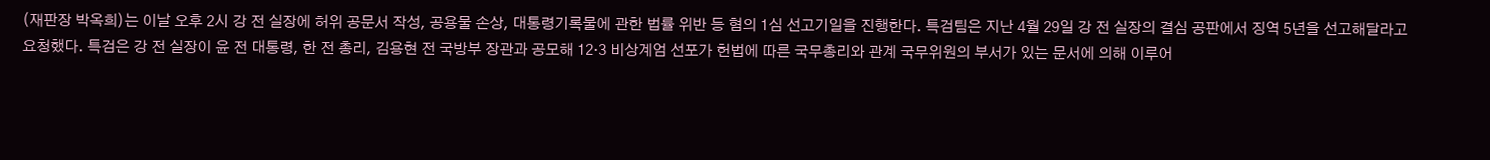(재판장 박옥희)는 이날 오후 2시 강 전 실장에 허위 공문서 작성, 공용물 손상, 대통령기록물에 관한 법률 위반 등 혐의 1심 선고기일을 진행한다. 특검팀은 지난 4월 29일 강 전 실장의 결심 공판에서 징역 5년을 선고해달라고 요청했다. 특검은 강 전 실장이 윤 전 대통령, 한 전 총리, 김용현 전 국방부 장관과 공모해 12·3 비상계엄 선포가 헌법에 따른 국무총리와 관계 국무위원의 부서가 있는 문서에 의해 이루어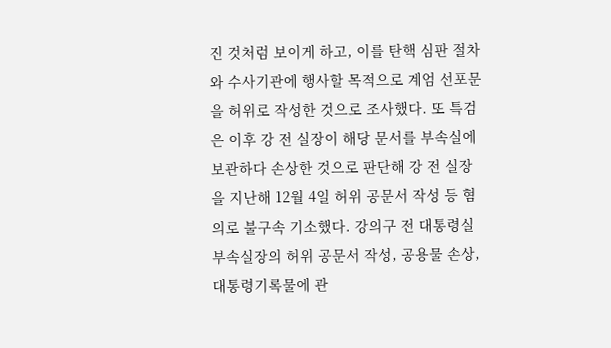진 것처럼 보이게 하고, 이를 탄핵 심판 절차와 수사기관에 행사할 목적으로 계엄 선포문을 허위로 작성한 것으로 조사했다. 또 특검은 이후 강 전 실장이 해당 문서를 부속실에 보관하다 손상한 것으로 판단해 강 전 실장을 지난해 12월 4일 허위 공문서 작성 등 혐의로 불구속 기소했다. 강의구 전 대통령실 부속실장의 허위 공문서 작성, 공용물 손상, 대통령기록물에 관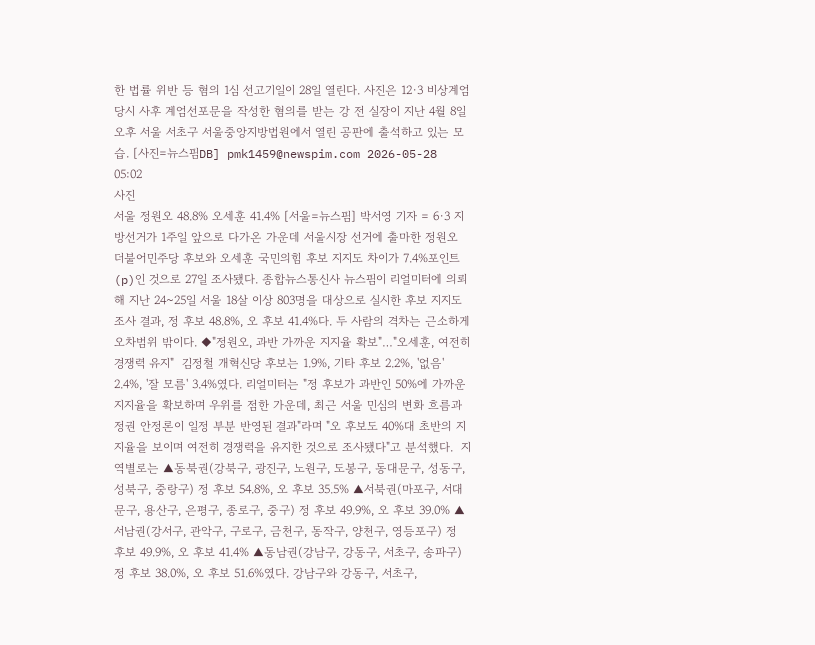한 법률 위반 등 혐의 1심 선고기일이 28일 열린다. 사진은 12·3 비상계엄 당시 사후 계엄선포문을 작성한 혐의를 받는 강 전 실장이 지난 4월 8일 오후 서울 서초구 서울중앙지방법원에서 열린 공판에 출석하고 있는 모습. [사진=뉴스핌DB] pmk1459@newspim.com 2026-05-28 05:02
사진
서울 정원오 48.8% 오세훈 41.4% [서울=뉴스핌] 박서영 기자 = 6·3 지방선거가 1주일 앞으로 다가온 가운데 서울시장 선거에 출마한 정원오 더불어민주당 후보와 오세훈 국민의힘 후보 지지도 차이가 7.4%포인트(p)인 것으로 27일 조사됐다. 종합뉴스통신사 뉴스핌이 리얼미터에 의뢰해 지난 24~25일 서울 18살 이상 803명을 대상으로 실시한 후보 지지도 조사 결과, 정 후보 48.8%, 오 후보 41.4%다. 두 사람의 격차는 근소하게 오차범위 밖이다. ◆"정원오, 과반 가까운 지지율 확보"…"오세훈, 여전히 경쟁력 유지"  김정철 개혁신당 후보는 1.9%, 기타 후보 2.2%, '없음' 2.4%, '잘 모름' 3.4%였다. 리얼미터는 "정 후보가 과반인 50%에 가까운 지지율을 확보하며 우위를 점한 가운데, 최근 서울 민심의 변화 흐름과 정권 안정론이 일정 부분 반영된 결과"라며 "오 후보도 40%대 초반의 지지율을 보이며 여전히 경쟁력을 유지한 것으로 조사됐다"고 분석했다.  지역별로는 ▲동북권(강북구, 광진구, 노원구, 도봉구, 동대문구, 성동구, 성북구, 중랑구) 정 후보 54.8%, 오 후보 35.5% ▲서북권(마포구, 서대문구, 용산구, 은평구, 종로구, 중구) 정 후보 49.9%, 오 후보 39.0% ▲서남권(강서구, 관악구, 구로구, 금천구, 동작구, 양천구, 영등포구) 정 후보 49.9%, 오 후보 41.4% ▲동남권(강남구, 강동구, 서초구, 송파구) 정 후보 38.0%, 오 후보 51.6%였다. 강남구와 강동구, 서초구,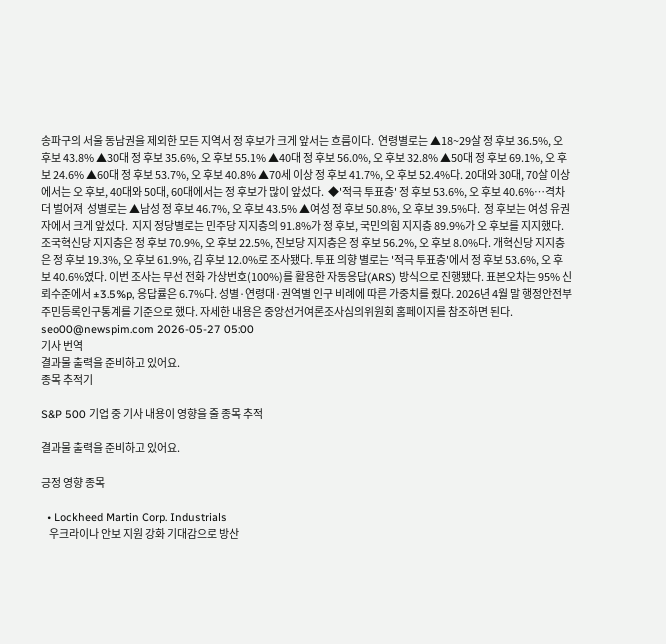송파구의 서울 동남권을 제외한 모든 지역서 정 후보가 크게 앞서는 흐름이다.  연령별로는 ▲18~29살 정 후보 36.5%, 오 후보 43.8% ▲30대 정 후보 35.6%, 오 후보 55.1% ▲40대 정 후보 56.0%, 오 후보 32.8% ▲50대 정 후보 69.1%, 오 후보 24.6% ▲60대 정 후보 53.7%, 오 후보 40.8% ▲70세 이상 정 후보 41.7%, 오 후보 52.4%다. 20대와 30대, 70살 이상에서는 오 후보, 40대와 50대, 60대에서는 정 후보가 많이 앞섰다.  ◆'적극 투표층' 정 후보 53.6%, 오 후보 40.6%…격차 더 벌어져  성별로는 ▲남성 정 후보 46.7%, 오 후보 43.5% ▲여성 정 후보 50.8%, 오 후보 39.5%다.  정 후보는 여성 유권자에서 크게 앞섰다.  지지 정당별로는 민주당 지지층의 91.8%가 정 후보, 국민의힘 지지층 89.9%가 오 후보를 지지했다. 조국혁신당 지지층은 정 후보 70.9%, 오 후보 22.5%, 진보당 지지층은 정 후보 56.2%, 오 후보 8.0%다. 개혁신당 지지층은 정 후보 19.3%, 오 후보 61.9%, 김 후보 12.0%로 조사됐다. 투표 의향 별로는 '적극 투표층'에서 정 후보 53.6%, 오 후보 40.6%였다. 이번 조사는 무선 전화 가상번호(100%)를 활용한 자동응답(ARS) 방식으로 진행됐다. 표본오차는 95% 신뢰수준에서 ±3.5%p, 응답률은 6.7%다. 성별·연령대·권역별 인구 비례에 따른 가중치를 줬다. 2026년 4월 말 행정안전부 주민등록인구통계를 기준으로 했다. 자세한 내용은 중앙선거여론조사심의위원회 홈페이지를 참조하면 된다. seo00@newspim.com 2026-05-27 05:00
기사 번역
결과물 출력을 준비하고 있어요.
종목 추적기

S&P 500 기업 중 기사 내용이 영향을 줄 종목 추적

결과물 출력을 준비하고 있어요.

긍정 영향 종목

  • Lockheed Martin Corp. Industrials
    우크라이나 안보 지원 강화 기대감으로 방산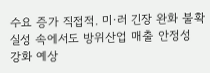수요 증가 직접적. 미·러 긴장 완화 불확실성 속에서도 방위산업 매출 안정성 강화 예상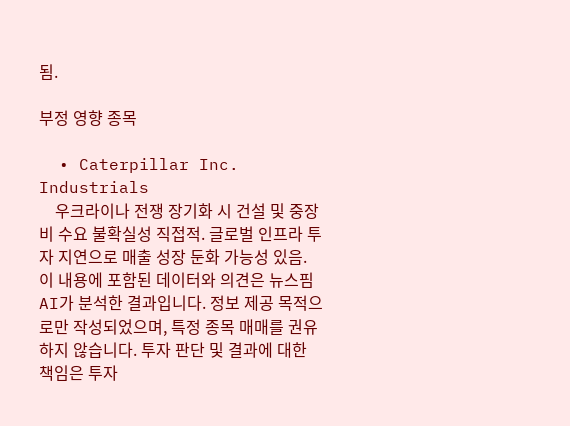됨.

부정 영향 종목

  • Caterpillar Inc. Industrials
    우크라이나 전쟁 장기화 시 건설 및 중장비 수요 불확실성 직접적. 글로벌 인프라 투자 지연으로 매출 성장 둔화 가능성 있음.
이 내용에 포함된 데이터와 의견은 뉴스핌 AI가 분석한 결과입니다. 정보 제공 목적으로만 작성되었으며, 특정 종목 매매를 권유하지 않습니다. 투자 판단 및 결과에 대한 책임은 투자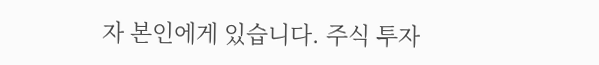자 본인에게 있습니다. 주식 투자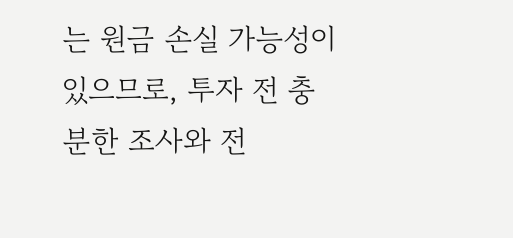는 원금 손실 가능성이 있으므로, 투자 전 충분한 조사와 전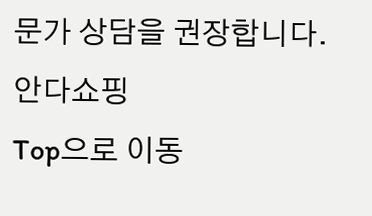문가 상담을 권장합니다.
안다쇼핑
Top으로 이동